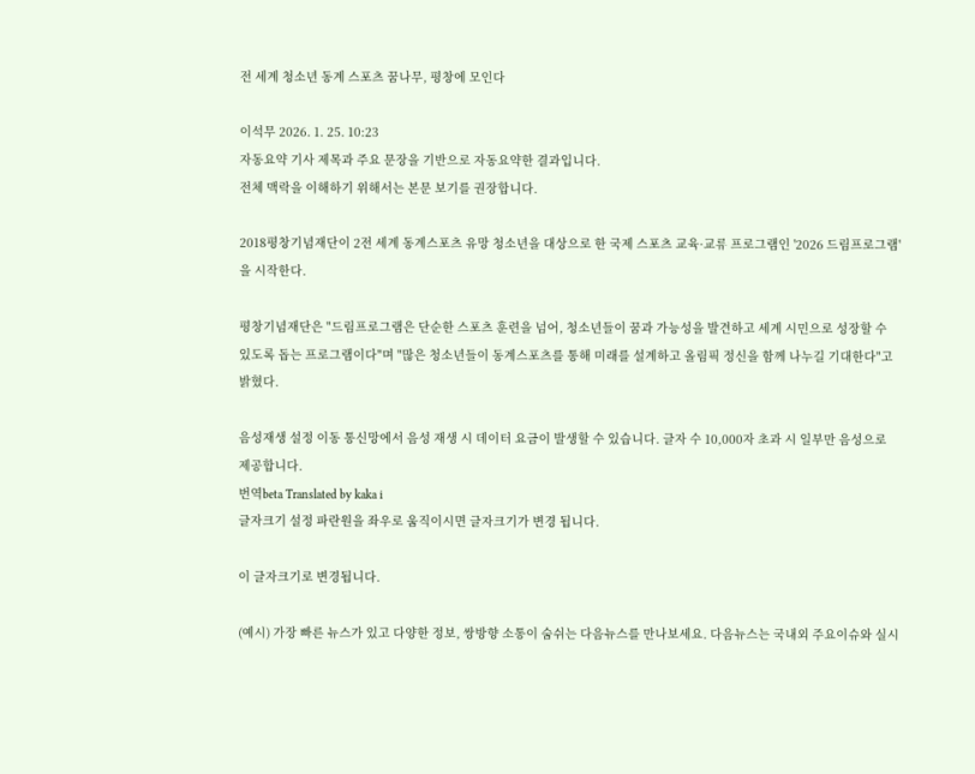전 세계 청소년 동계 스포츠 꿈나무, 평창에 모인다

이석무 2026. 1. 25. 10:23
자동요약 기사 제목과 주요 문장을 기반으로 자동요약한 결과입니다.
전체 맥락을 이해하기 위해서는 본문 보기를 권장합니다.

2018평창기념재단이 2전 세계 동계스포츠 유망 청소년을 대상으로 한 국제 스포츠 교육·교류 프로그램인 '2026 드림프로그램'을 시작한다.

평창기념재단은 "드림프로그램은 단순한 스포츠 훈련을 넘어, 청소년들이 꿈과 가능성을 발견하고 세계 시민으로 성장할 수 있도록 돕는 프로그램이다"며 "많은 청소년들이 동계스포츠를 통해 미래를 설계하고 올림픽 정신을 함께 나누길 기대한다"고 밝혔다.

음성재생 설정 이동 통신망에서 음성 재생 시 데이터 요금이 발생할 수 있습니다. 글자 수 10,000자 초과 시 일부만 음성으로 제공합니다.
번역beta Translated by kaka i
글자크기 설정 파란원을 좌우로 움직이시면 글자크기가 변경 됩니다.

이 글자크기로 변경됩니다.

(예시) 가장 빠른 뉴스가 있고 다양한 정보, 쌍방향 소통이 숨쉬는 다음뉴스를 만나보세요. 다음뉴스는 국내외 주요이슈와 실시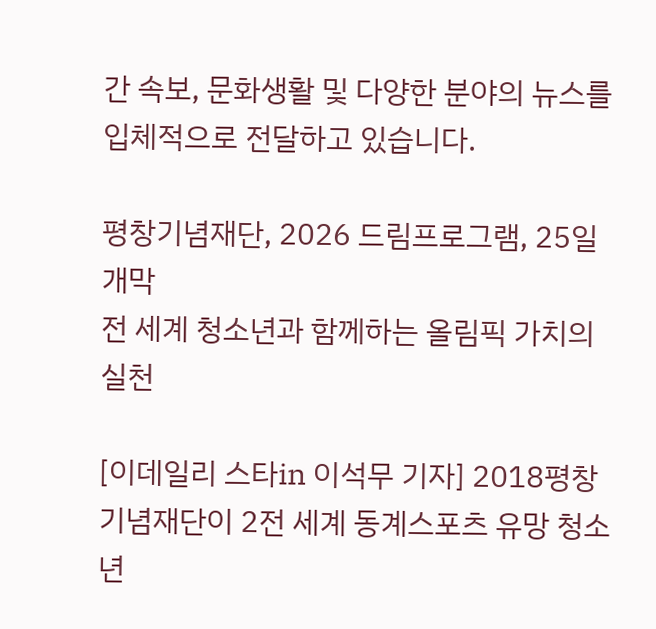간 속보, 문화생활 및 다양한 분야의 뉴스를 입체적으로 전달하고 있습니다.

평창기념재단, 2026 드림프로그램, 25일 개막
전 세계 청소년과 함께하는 올림픽 가치의 실천

[이데일리 스타in 이석무 기자] 2018평창기념재단이 2전 세계 동계스포츠 유망 청소년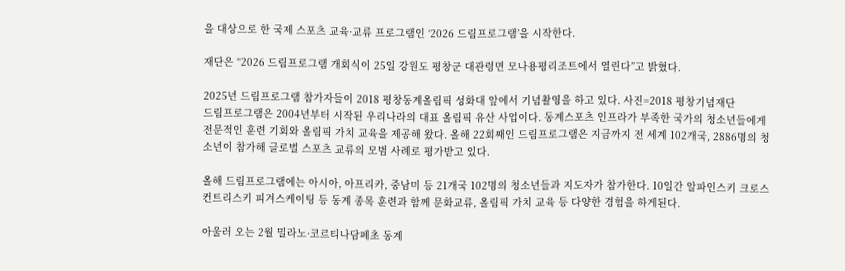을 대상으로 한 국제 스포츠 교육·교류 프로그램인 ‘2026 드림프로그램’을 시작한다.

재단은 “2026 드림프로그램 개회식이 25일 강원도 평창군 대관령면 모나용평리조트에서 열린다”고 밝혔다.

2025년 드림프로그램 참가자들이 2018 평창동계올림픽 성화대 앞에서 기념촬영을 하고 있다. 사진=2018 평창기념재단
드림프로그램은 2004년부터 시작된 우리나라의 대표 올림픽 유산 사업이다. 동계스포츠 인프라가 부족한 국가의 청소년들에게 전문적인 훈련 기회와 올림픽 가치 교육을 제공해 왔다. 올해 22회째인 드림프로그램은 지금까지 전 세계 102개국, 2886명의 청소년이 참가해 글로벌 스포츠 교류의 모범 사례로 평가받고 있다.

올해 드림프로그램에는 아시아, 아프리카, 중남미 등 21개국 102명의 청소년들과 지도자가 참가한다. 10일간 알파인스키 크로스컨트리스키 피겨스케이팅 등 동계 종목 훈련과 함께 문화교류, 올림픽 가치 교육 등 다양한 경험을 하게된다.

아울러 오는 2월 밀라노·코르티나담페초 동계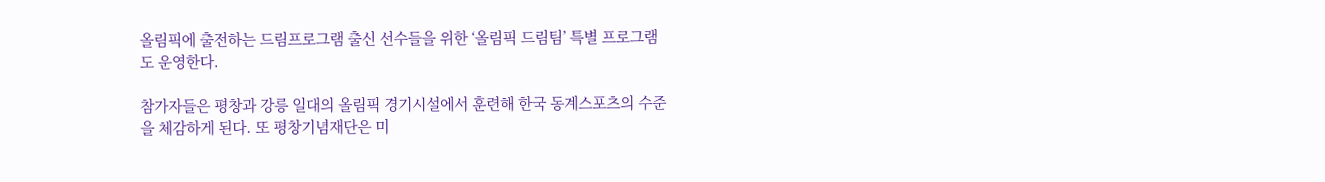올림픽에 출전하는 드림프로그램 출신 선수들을 위한 ‘올림픽 드림팀’ 특별 프로그램도 운영한다.

참가자들은 평창과 강릉 일대의 올림픽 경기시설에서 훈련해 한국 동계스포츠의 수준을 체감하게 된다. 또 평창기념재단은 미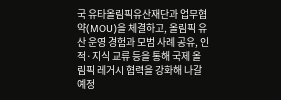국 유타올림픽유산재단과 업무협약(MOU)을 체결하고, 올림픽 유산 운영 경험과 모범 사례 공유, 인적·지식 교류 등을 통해 국제 올림픽 레거시 협력을 강화해 나갈 예정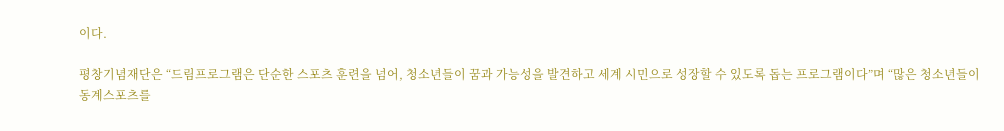이다.

평창기념재단은 “드림프로그램은 단순한 스포츠 훈련을 넘어, 청소년들이 꿈과 가능성을 발견하고 세계 시민으로 성장할 수 있도록 돕는 프로그램이다”며 “많은 청소년들이 동계스포츠를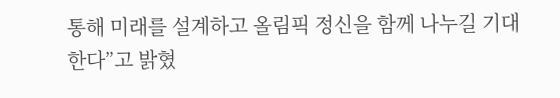통해 미래를 설계하고 올림픽 정신을 함께 나누길 기대한다”고 밝혔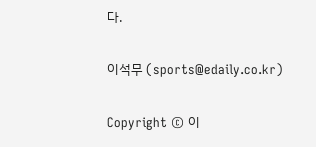다.

이석무 (sports@edaily.co.kr)

Copyright © 이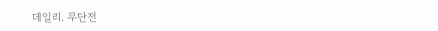데일리. 무단전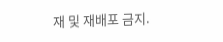재 및 재배포 금지.